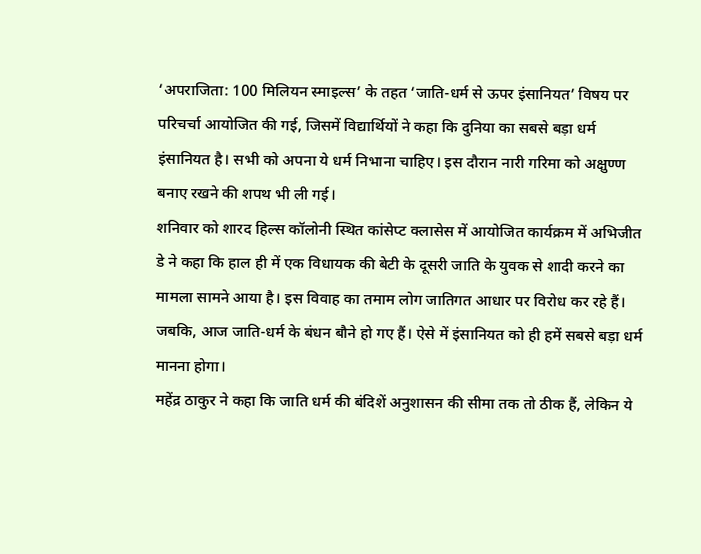‘अपराजिता: 100 मिलियन स्माइल्स’ के तहत ‘जाति-धर्म से ऊपर इंसानियत’ विषय पर परिचर्चा आयोजित की गई, जिसमें विद्यार्थियों ने कहा कि दुनिया का सबसे बड़ा धर्म इंसानियत है। सभी को अपना ये धर्म निभाना चाहिए। इस दौरान नारी गरिमा को अक्षुण्ण बनाए रखने की शपथ भी ली गई।
शनिवार को शारद हिल्स कॉलोनी स्थित कांसेप्ट क्लासेस में आयोजित कार्यक्रम में अभिजीत डे ने कहा कि हाल ही में एक विधायक की बेटी के दूसरी जाति के युवक से शादी करने का मामला सामने आया है। इस विवाह का तमाम लोग जातिगत आधार पर विरोध कर रहे हैं। जबकि, आज जाति-धर्म के बंधन बौने हो गए हैं। ऐसे में इंसानियत को ही हमें सबसे बड़ा धर्म मानना होगा।
महेंद्र ठाकुर ने कहा कि जाति धर्म की बंदिशें अनुशासन की सीमा तक तो ठीक हैं, लेकिन ये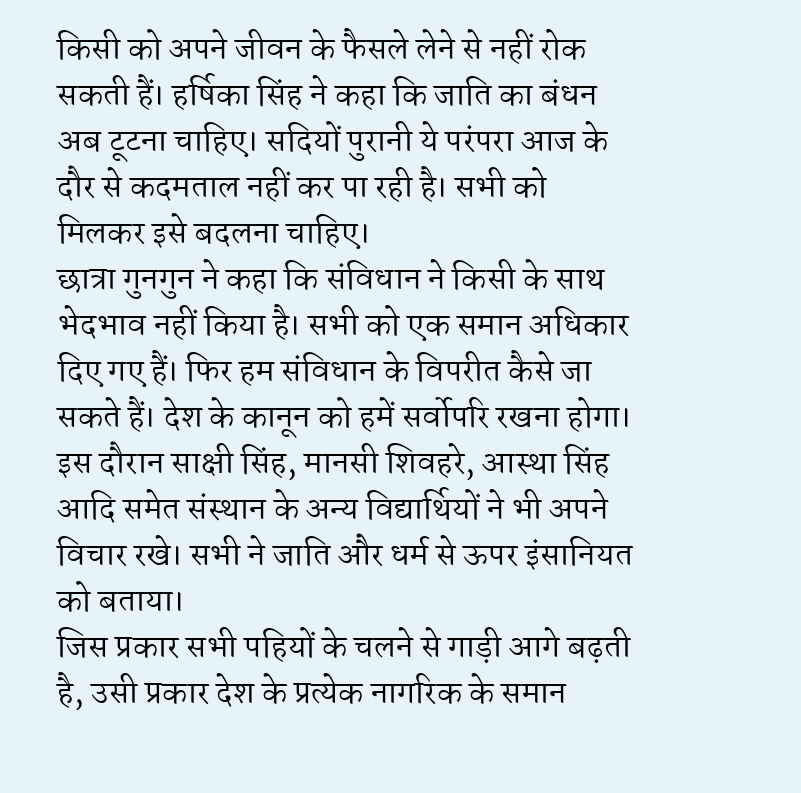किसी को अपने जीवन के फैसले लेने से नहीं रोक सकती हैं। हर्षिका सिंह ने कहा कि जाति का बंधन अब टूटना चाहिए। सदियों पुरानी ये परंपरा आज के दौर से कदमताल नहीं कर पा रही है। सभी को मिलकर इसे बदलना चाहिए।
छात्रा गुनगुन ने कहा कि संविधान ने किसी के साथ भेदभाव नहीं किया है। सभी को एक समान अधिकार दिए गए हैं। फिर हम संविधान के विपरीत कैसे जा सकते हैं। देश के कानून को हमें सर्वोपरि रखना होगा। इस दौरान साक्षी सिंह, मानसी शिवहरे, आस्था सिंह आदि समेत संस्थान के अन्य विद्यार्थियों ने भी अपने विचार रखे। सभी ने जाति और धर्म से ऊपर इंसानियत को बताया।
जिस प्रकार सभी पहियों के चलने से गाड़ी आगे बढ़ती है, उसी प्रकार देश के प्रत्येक नागरिक के समान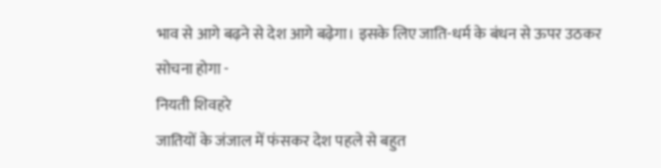भाव से आगे बढ़ने से देश आगे बढ़ेगा। इसके लिए जाति-धर्म के बंधन से ऊपर उठकर सोचना होगा -
नियती शिवहरे
जातियों के जंजाल में फंसकर देश पहले से बहुत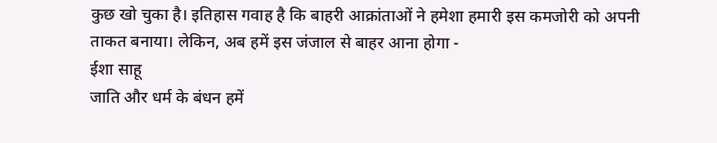कुछ खो चुका है। इतिहास गवाह है कि बाहरी आक्रांताओं ने हमेशा हमारी इस कमजोरी को अपनी ताकत बनाया। लेकिन, अब हमें इस जंजाल से बाहर आना होगा -
ईशा साहू
जाति और धर्म के बंधन हमें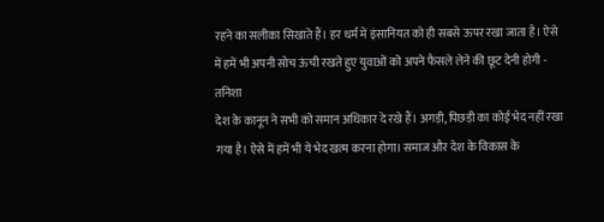रहने का सलीका सिखाते हैं। हर धर्म में इंसानियत को ही सबसे ऊपर रखा जाता है। ऐसे में हमें भी अपनी सोच ऊंची रखते हुए युवाओं को अपने फैसले लेने की छूट देनी होगी -
तनिशा
देश के कानून ने सभी को समान अधिकार दे रखे हैं। अगड़ी, पिछड़ी का कोई भेद नहीं रखा गया है। ऐसे में हमें भी ये भेद खत्म करना होगा। समाज और देश के विकास के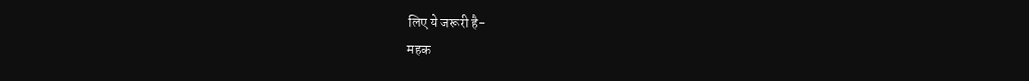लिए ये जरूरी है-
महक